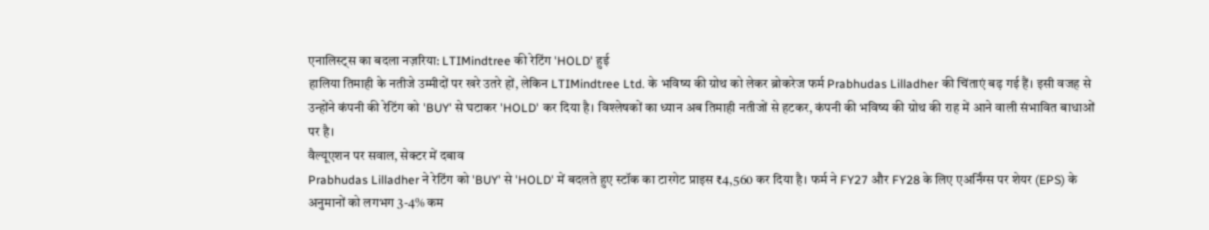एनालिस्ट्स का बदला नज़रिया: LTIMindtree की रेटिंग 'HOLD' हुई
हालिया तिमाही के नतीजे उम्मीदों पर खरे उतरे हों, लेकिन LTIMindtree Ltd. के भविष्य की ग्रोथ को लेकर ब्रोकरेज फर्म Prabhudas Lilladher की चिंताएं बढ़ गई हैं। इसी वजह से उन्होंने कंपनी की रेटिंग को 'BUY' से घटाकर 'HOLD' कर दिया है। विश्लेषकों का ध्यान अब तिमाही नतीजों से हटकर, कंपनी की भविष्य की ग्रोथ की राह में आने वाली संभावित बाधाओं पर है।
वैल्यूएशन पर सवाल, सेक्टर में दबाव
Prabhudas Lilladher ने रेटिंग को 'BUY' से 'HOLD' में बदलते हुए स्टॉक का टारगेट प्राइस ₹4,560 कर दिया है। फर्म ने FY27 और FY28 के लिए एअर्निंग्स पर शेयर (EPS) के अनुमानों को लगभग 3-4% कम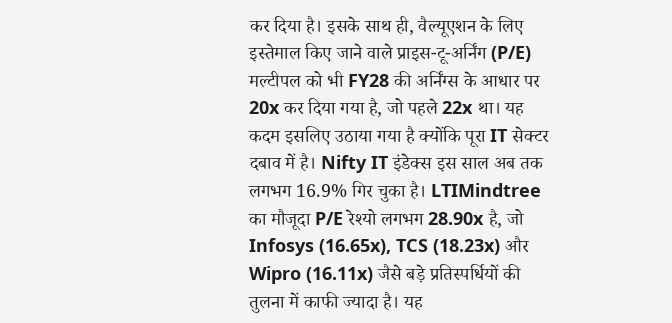कर दिया है। इसके साथ ही, वैल्यूएशन के लिए इस्तेमाल किए जाने वाले प्राइस-टू-अर्निंग (P/E) मल्टीपल को भी FY28 की अर्निंग्स के आधार पर 20x कर दिया गया है, जो पहले 22x था। यह कदम इसलिए उठाया गया है क्योंकि पूरा IT सेक्टर दबाव में है। Nifty IT इंडेक्स इस साल अब तक लगभग 16.9% गिर चुका है। LTIMindtree का मौजूदा P/E रेश्यो लगभग 28.90x है, जो Infosys (16.65x), TCS (18.23x) और Wipro (16.11x) जैसे बड़े प्रतिस्पर्धियों की तुलना में काफी ज्यादा है। यह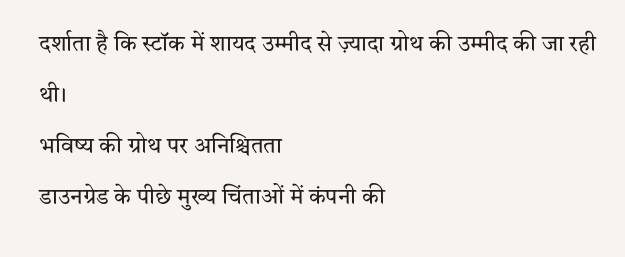दर्शाता है कि स्टॉक में शायद उम्मीद से ज़्यादा ग्रोथ की उम्मीद की जा रही थी।
भविष्य की ग्रोथ पर अनिश्चितता
डाउनग्रेड के पीछे मुख्य चिंताओं में कंपनी की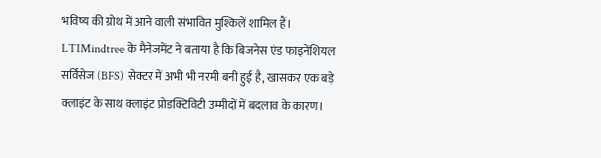भविष्य की ग्रोथ में आने वाली संभावित मुश्किलें शामिल हैं। LTIMindtree के मैनेजमेंट ने बताया है कि बिजनेस एंड फाइनेंशियल सर्विसेज (BFS) सेक्टर में अभी भी नरमी बनी हुई है, खासकर एक बड़े क्लाइंट के साथ क्लाइंट प्रोडक्टिविटी उम्मीदों में बदलाव के कारण।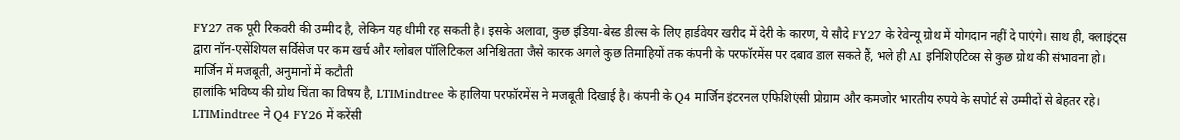FY27 तक पूरी रिकवरी की उम्मीद है, लेकिन यह धीमी रह सकती है। इसके अलावा, कुछ इंडिया-बेस्ड डील्स के लिए हार्डवेयर खरीद में देरी के कारण, ये सौदे FY27 के रेवेन्यू ग्रोथ में योगदान नहीं दे पाएंगे। साथ ही, क्लाइंट्स द्वारा नॉन-एसेंशियल सर्विसेज पर कम खर्च और ग्लोबल पॉलिटिकल अनिश्चितता जैसे कारक अगले कुछ तिमाहियों तक कंपनी के परफॉरमेंस पर दबाव डाल सकते हैं, भले ही AI इनिशिएटिव्स से कुछ ग्रोथ की संभावना हो।
मार्जिन में मजबूती, अनुमानों में कटौती
हालांकि भविष्य की ग्रोथ चिंता का विषय है, LTIMindtree के हालिया परफॉरमेंस ने मजबूती दिखाई है। कंपनी के Q4 मार्जिन इंटरनल एफिशिएंसी प्रोग्राम और कमजोर भारतीय रुपये के सपोर्ट से उम्मीदों से बेहतर रहे। LTIMindtree ने Q4 FY26 में करेंसी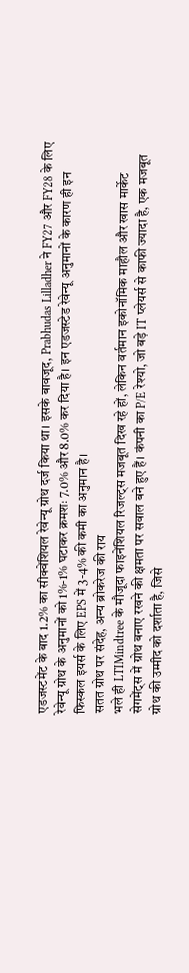एडजस्टमेंट के बाद 1.2% का सीक्वेंशियल रेवेन्यू ग्रोथ दर्ज किया था। इसके बावजूद, Prabhudas Lilladher ने FY27 और FY28 के लिए रेवेन्यू ग्रोथ के अनुमानों को 1%-1% घटाकर क्रमशः 7.0% और 8.0% कर दिया है। इन एडजस्टेड रेवेन्यू अनुमानों के कारण ही इन फिस्कल इयर्स के लिए EPS में 3-4% की कमी का अनुमान है।
सतत ग्रोथ पर संदेह, अन्य ब्रोकरेज की राय
भले ही LTIMindtree के मौजूदा फाइनेंशियल रिजल्ट्स मजबूत दिख रहे हों, लेकिन वर्तमान इकोनॉमिक माहौल और खास मार्केट सेगमेंट्स में ग्रोथ बनाए रखने की क्षमता पर सवाल बने हुए हैं। कंपनी का P/E रेश्यो, जो बड़े IT प्लेयर्स से काफी ज्यादा है, एक मजबूत ग्रोथ की उम्मीद को दर्शाता है, जिसे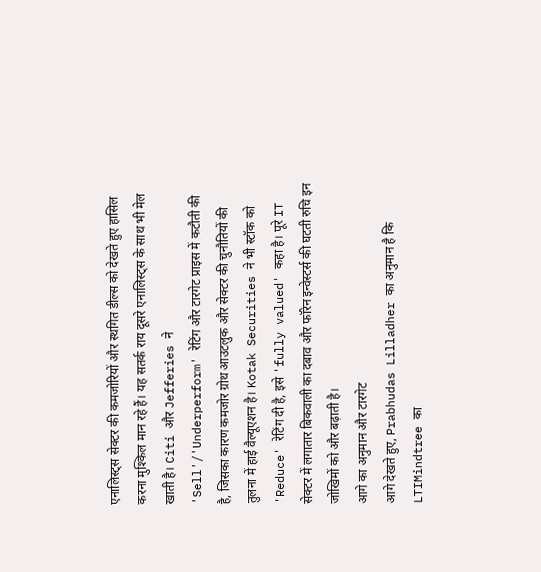एनालिस्ट्स सेक्टर की कमजोरियों और स्थगित डील्स को देखते हुए हासिल करना मुश्किल मान रहे हैं। यह सतर्क राय दूसरे एनालिस्ट्स के साथ भी मेल खाती है। Citi और Jefferies ने 'Sell'/'Underperform' रेटिंग और टारगेट प्राइस में कटौती की है, जिसका कारण कमजोर ग्रोथ आउटलुक और सेक्टर की चुनौतियों की तुलना में हाई वैल्यूएशन है। Kotak Securities ने भी स्टॉक को 'Reduce' रेटिंग दी है, इसे 'fully valued' कहा है। पूरे IT सेक्टर में लगातार बिकवाली का दबाव और फॉरेन इन्वेस्टर्स की घटती रुचि इन जोखिमों को और बढ़ाती है।
आगे का अनुमान और टारगेट
आगे देखते हुए, Prabhudas Lilladher का अनुमान है कि LTIMindtree का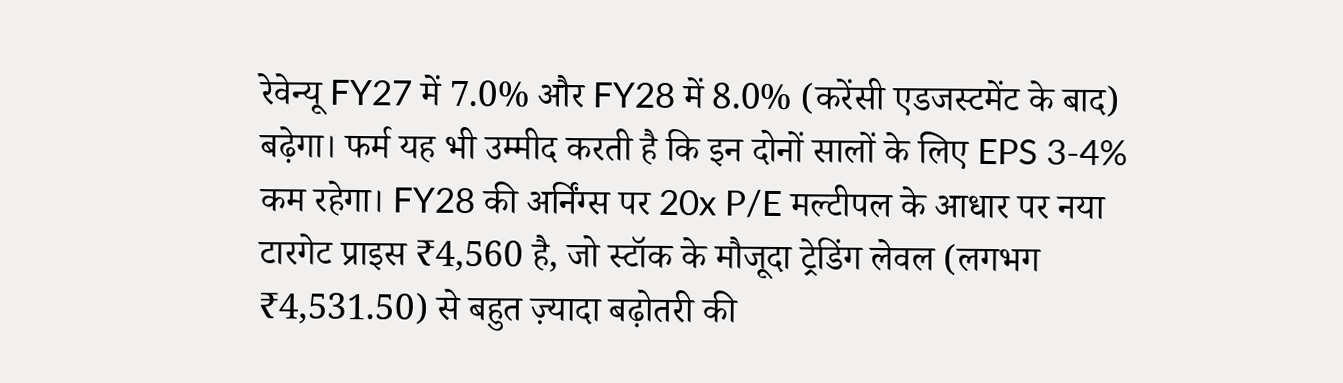रेवेन्यू FY27 में 7.0% और FY28 में 8.0% (करेंसी एडजस्टमेंट के बाद) बढ़ेगा। फर्म यह भी उम्मीद करती है कि इन दोनों सालों के लिए EPS 3-4% कम रहेगा। FY28 की अर्निंग्स पर 20x P/E मल्टीपल के आधार पर नया टारगेट प्राइस ₹4,560 है, जो स्टॉक के मौजूदा ट्रेडिंग लेवल (लगभग ₹4,531.50) से बहुत ज़्यादा बढ़ोतरी की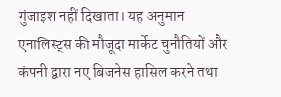गुंजाइश नहीं दिखाता। यह अनुमान एनालिस्ट्स की मौजूदा मार्केट चुनौतियों और कंपनी द्वारा नए बिजनेस हासिल करने तथा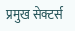प्रमुख सेक्टर्स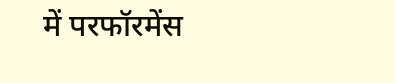में परफॉरमेंस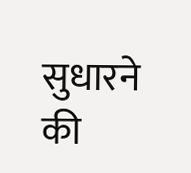सुधारने की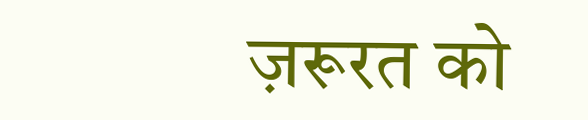ज़रूरत को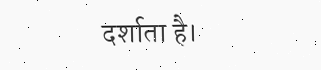दर्शाता है।